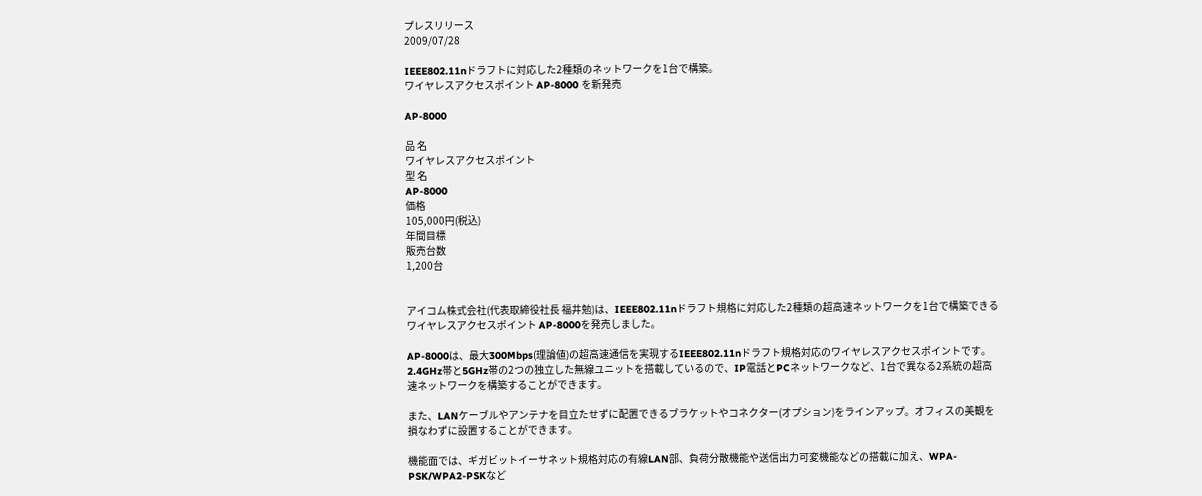プレスリリース
2009/07/28

IEEE802.11nドラフトに対応した2種類のネットワークを1台で構築。
ワイヤレスアクセスポイント AP-8000 を新発売

AP-8000

品 名
ワイヤレスアクセスポイント
型 名
AP-8000
価格
105,000円(税込)
年間目標
販売台数
1,200台


アイコム株式会社(代表取締役社長 福井勉)は、IEEE802.11nドラフト規格に対応した2種類の超高速ネットワークを1台で構築できるワイヤレスアクセスポイント AP-8000を発売しました。

AP-8000は、最大300Mbps(理論値)の超高速通信を実現するIEEE802.11nドラフト規格対応のワイヤレスアクセスポイントです。2.4GHz帯と5GHz帯の2つの独立した無線ユニットを搭載しているので、IP電話とPCネットワークなど、1台で異なる2系統の超高速ネットワークを構築することができます。

また、LANケーブルやアンテナを目立たせずに配置できるブラケットやコネクター(オプション)をラインアップ。オフィスの美観を損なわずに設置することができます。

機能面では、ギガビットイーサネット規格対応の有線LAN部、負荷分散機能や送信出力可変機能などの搭載に加え、WPA-PSK/WPA2-PSKなど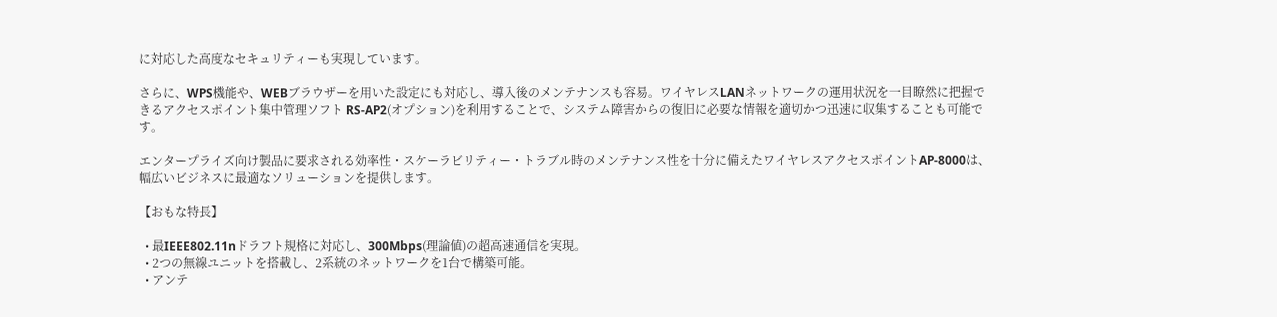に対応した高度なセキュリティーも実現しています。

さらに、WPS機能や、WEBブラウザーを用いた設定にも対応し、導入後のメンテナンスも容易。ワイヤレスLANネットワークの運用状況を一目瞭然に把握できるアクセスポイント集中管理ソフト RS-AP2(オプション)を利用することで、システム障害からの復旧に必要な情報を適切かつ迅速に収集することも可能です。

エンタープライズ向け製品に要求される効率性・スケーラビリティー・トラブル時のメンテナンス性を十分に備えたワイヤレスアクセスポイントAP-8000は、幅広いビジネスに最適なソリューションを提供します。

【おもな特長】

  • 最IEEE802.11nドラフト規格に対応し、300Mbps(理論値)の超高速通信を実現。
  • 2つの無線ユニットを搭載し、2系統のネットワークを1台で構築可能。
  • アンテ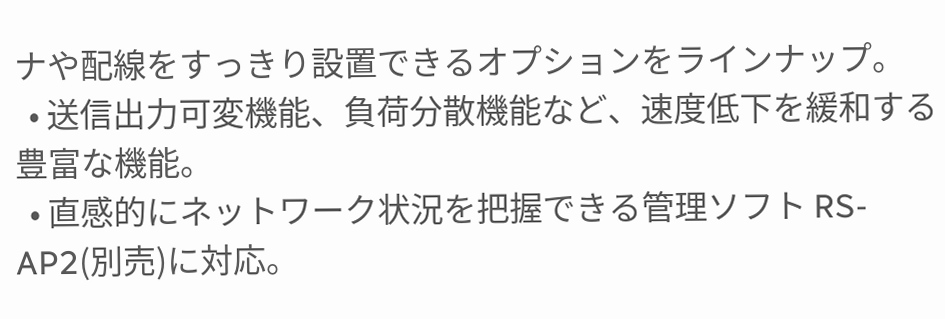ナや配線をすっきり設置できるオプションをラインナップ。
  • 送信出力可変機能、負荷分散機能など、速度低下を緩和する豊富な機能。
  • 直感的にネットワーク状況を把握できる管理ソフト RS-AP2(別売)に対応。